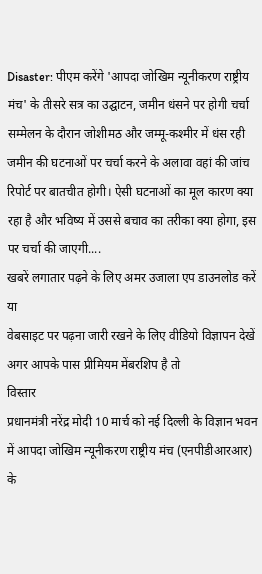Disaster: पीएम करेंगे 'आपदा जोखिम न्यूनीकरण राष्ट्रीय मंच' के तीसरे सत्र का उद्घाटन, जमीन धंसने पर होगी चर्चा
सम्मेलन के दौरान जोशीमठ और जम्मू-कश्मीर में धंस रही जमीन की घटनाओं पर चर्चा करने के अलावा वहां की जांच रिपोर्ट पर बातचीत होगी। ऐसी घटनाओं का मूल कारण क्या रहा है और भविष्य में उससे बचाव का तरीका क्या होगा, इस पर चर्चा की जाएगी....
खबरें लगातार पढ़ने के लिए अमर उजाला एप डाउनलोड करें
या
वेबसाइट पर पढ़ना जारी रखने के लिए वीडियो विज्ञापन देखें
अगर आपके पास प्रीमियम मेंबरशिप है तो
विस्तार
प्रधानमंत्री नरेंद्र मोदी 10 मार्च को नई दिल्ली के विज्ञान भवन में आपदा जोखिम न्यूनीकरण राष्ट्रीय मंच (एनपीडीआरआर) के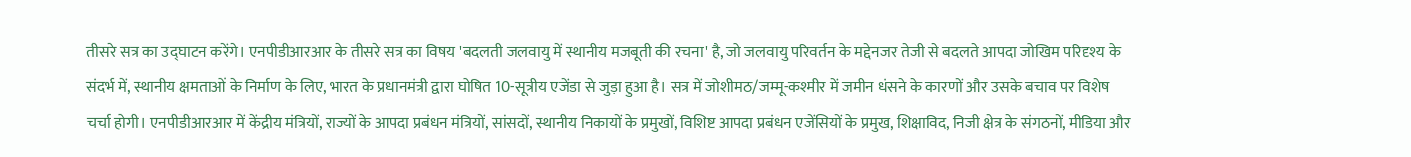तीसरे सत्र का उद्घाटन करेंगे। एनपीडीआरआर के तीसरे सत्र का विषय 'बदलती जलवायु में स्थानीय मजबूती की रचना' है, जो जलवायु परिवर्तन के मद्देनजर तेजी से बदलते आपदा जोखिम परिदृश्य के संदर्भ में, स्थानीय क्षमताओं के निर्माण के लिए, भारत के प्रधानमंत्री द्वारा घोषित 10-सूत्रीय एजेंडा से जुड़ा हुआ है। सत्र में जोशीमठ/जम्मू-कश्मीर में जमीन धंसने के कारणों और उसके बचाव पर विशेष चर्चा होगी। एनपीडीआरआर में केंद्रीय मंत्रियों, राज्यों के आपदा प्रबंधन मंत्रियों, सांसदों, स्थानीय निकायों के प्रमुखों, विशिष्ट आपदा प्रबंधन एजेंसियों के प्रमुख, शिक्षाविद, निजी क्षेत्र के संगठनों, मीडिया और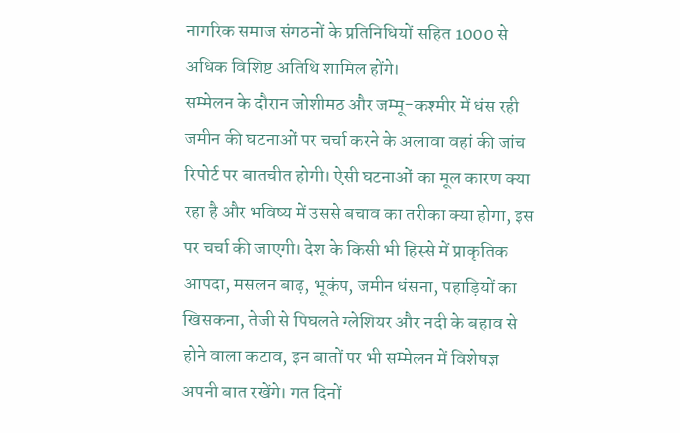नागरिक समाज संगठनों के प्रतिनिधियों सहित 1000 से अधिक विशिष्ट अतिथि शामिल होंगे।
सम्मेलन के दौरान जोशीमठ और जम्मू-कश्मीर में धंस रही जमीन की घटनाओं पर चर्चा करने के अलावा वहां की जांच रिपोर्ट पर बातचीत होगी। ऐसी घटनाओं का मूल कारण क्या रहा है और भविष्य में उससे बचाव का तरीका क्या होगा, इस पर चर्चा की जाएगी। देश के किसी भी हिस्से में प्राकृतिक आपदा, मसलन बाढ़, भूकंप, जमीन धंसना, पहाड़ियों का खिसकना, तेजी से पिघलते ग्लेशियर और नदी के बहाव से होने वाला कटाव, इन बातों पर भी सम्मेलन में विशेषज्ञ अपनी बात रखेंगे। गत दिनों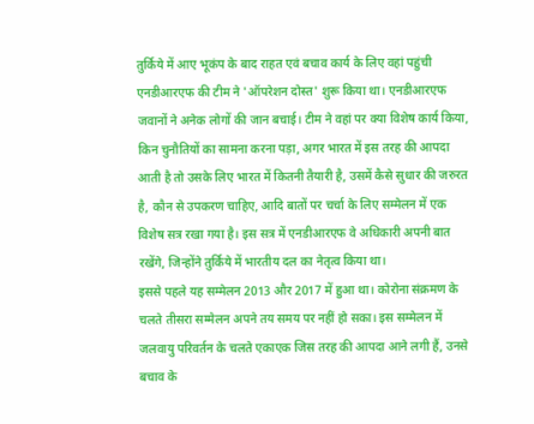तुर्किये में आए भूकंप के बाद राहत एवं बचाव कार्य के लिए वहां पहुंची एनडीआरएफ की टीम ने 'ऑपरेशन दोस्त' शुरू किया था। एनडीआरएफ जवानों ने अनेक लोगों की जान बचाई। टीम ने वहां पर क्या विशेष कार्य किया, किन चुनौतियों का सामना करना पड़ा, अगर भारत में इस तरह की आपदा आती है तो उसके लिए भारत में कितनी तैयारी है, उसमें कैसे सुधार की जरुरत है, कौन से उपकरण चाहिए, आदि बातों पर चर्चा के लिए सम्मेलन में एक विशेष सत्र रखा गया है। इस सत्र में एनडीआरएफ वे अधिकारी अपनी बात रखेंगे, जिन्होंने तुर्किये में भारतीय दल का नेतृत्व किया था।
इससे पहले यह सम्मेलन 2013 और 2017 में हुआ था। कोरोना संक्रमण के चलते तीसरा सम्मेलन अपने तय समय पर नहीं हो सका। इस सम्मेलन में जलवायु परिवर्तन के चलते एकाएक जिस तरह की आपदा आने लगी हैं, उनसे बचाव के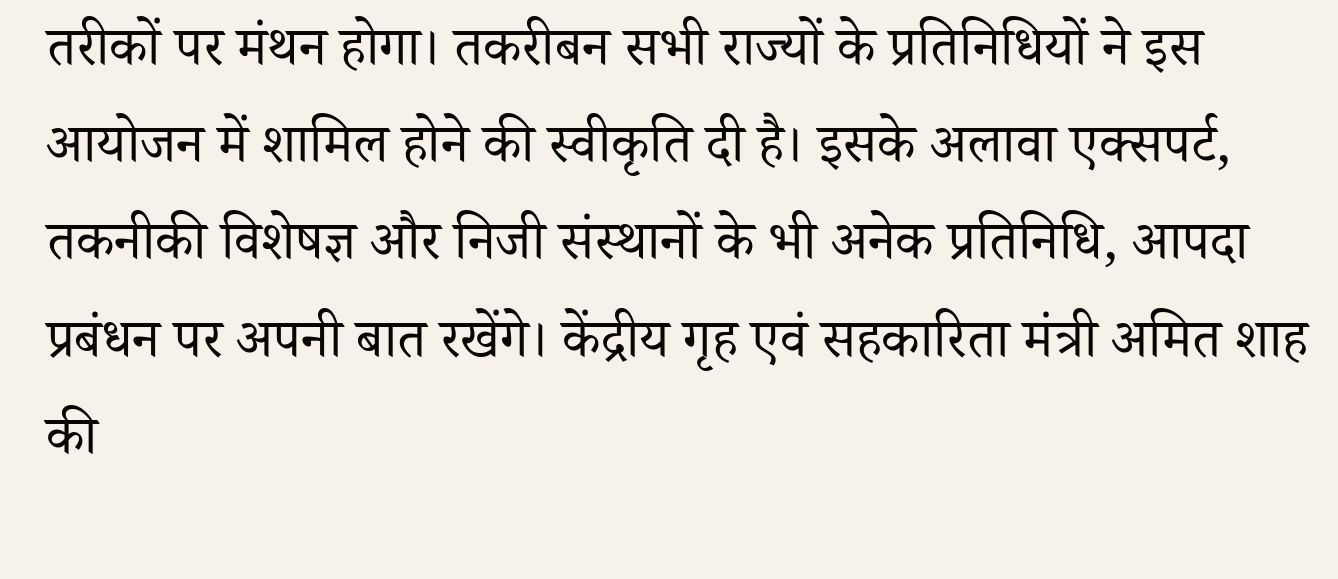तरीकों पर मंथन होगा। तकरीबन सभी राज्यों के प्रतिनिधियों ने इस आयोजन में शामिल होने की स्वीकृति दी है। इसके अलावा एक्सपर्ट, तकनीकी विशेषज्ञ और निजी संस्थानों के भी अनेक प्रतिनिधि, आपदा प्रबंधन पर अपनी बात रखेंगे। केंद्रीय गृह एवं सहकारिता मंत्री अमित शाह की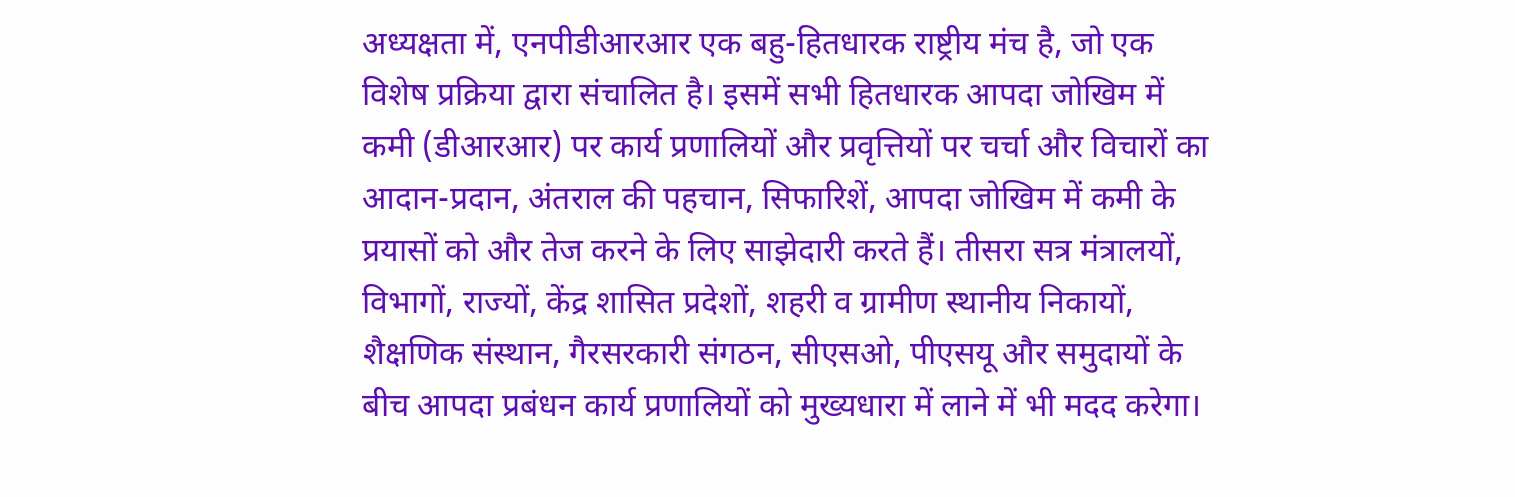अध्यक्षता में, एनपीडीआरआर एक बहु-हितधारक राष्ट्रीय मंच है, जो एक विशेष प्रक्रिया द्वारा संचालित है। इसमें सभी हितधारक आपदा जोखिम में कमी (डीआरआर) पर कार्य प्रणालियों और प्रवृत्तियों पर चर्चा और विचारों का आदान-प्रदान, अंतराल की पहचान, सिफारिशें, आपदा जोखिम में कमी के प्रयासों को और तेज करने के लिए साझेदारी करते हैं। तीसरा सत्र मंत्रालयों, विभागों, राज्यों, केंद्र शासित प्रदेशों, शहरी व ग्रामीण स्थानीय निकायों, शैक्षणिक संस्थान, गैरसरकारी संगठन, सीएसओ, पीएसयू और समुदायों के बीच आपदा प्रबंधन कार्य प्रणालियों को मुख्यधारा में लाने में भी मदद करेगा।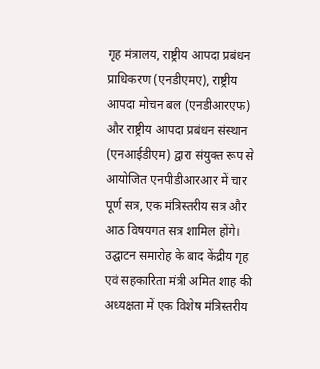गृह मंत्रालय, राष्ट्रीय आपदा प्रबंधन प्राधिकरण (एनडीएमए), राष्ट्रीय आपदा मोचन बल (एनडीआरएफ) और राष्ट्रीय आपदा प्रबंधन संस्थान (एनआईडीएम) द्वारा संयुक्त रूप से आयोजित एनपीडीआरआर में चार पूर्ण सत्र, एक मंत्रिस्तरीय सत्र और आठ विषयगत सत्र शामिल होंगे। उद्घाटन समारोह के बाद केंद्रीय गृह एवं सहकारिता मंत्री अमित शाह की अध्यक्षता में एक विशेष मंत्रिस्तरीय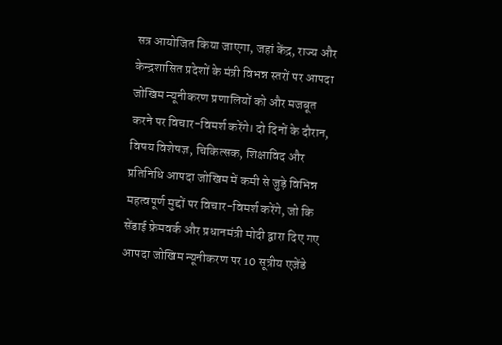सत्र आयोजित किया जाएगा, जहां केंद्र, राज्य और केन्द्रशासित प्रदेशों के मंत्री विभन्न स्तरों पर आपदा जोखिम न्यूनीकरण प्रणालियों को और मजबूत करने पर विचार-विमर्श करेंगे। दो दिनों के दौरान, विषय विशेषज्ञ, चिकित्सक, शिक्षाविद और प्रतिनिधि आपदा जोखिम में कमी से जुड़े विभिन्न महत्वपूर्ण मुद्दों पर विचार-विमर्श करेंगे, जो कि सेंडाई फ्रेमवर्क और प्रधानमंत्री मोदी द्वारा दिए गए आपदा जोखिम न्यूनीकरण पर 10 सूत्रीय एजेंडे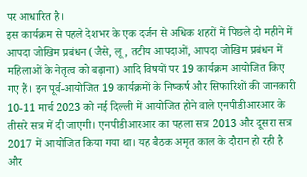पर आधारित है।
इस कार्यक्रम से पहले देशभर के एक दर्जन से अधिक शहरों में पिछले दो महीने में आपदा जोखिम प्रबंधन (जैसे, लू, तटीय आपदाओं, आपदा जोखिम प्रबंधन में महिलाओं के नेतृत्व को बढ़ाना) आदि विषयों पर 19 कार्यक्रम आयोजित किए गए हैं। इन पूर्व-आयोजित 19 कार्यक्रमों के निष्कर्ष और सिफारिशों की जानकारी 10-11 मार्च 2023 को नई दिल्ली में आयोजित होने वाले एनपीडीआरआर के तीसरे सत्र में दी जाएगी। एनपीडीआरआर का पहला सत्र 2013 और दूसरा सत्र 2017 में आयोजित किया गया था। यह बैठक अमृत काल के दौरान हो रही है और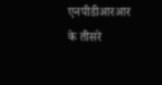एनपीडीआरआर के तीसरे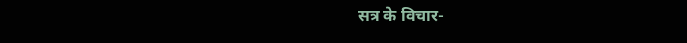सत्र के विचार-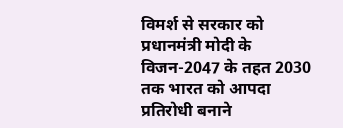विमर्श से सरकार को प्रधानमंत्री मोदी के विजन-2047 के तहत 2030 तक भारत को आपदा प्रतिरोधी बनाने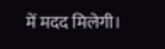में मदद मिलेगी।